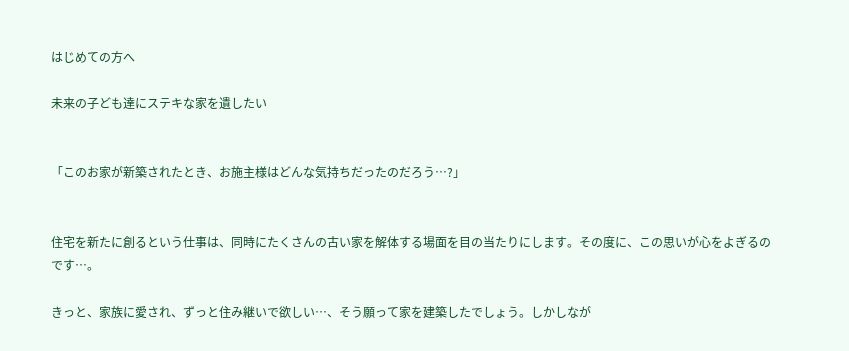はじめての方へ

未来の子ども達にステキな家を遺したい


「このお家が新築されたとき、お施主様はどんな気持ちだったのだろう…?」


住宅を新たに創るという仕事は、同時にたくさんの古い家を解体する場面を目の当たりにします。その度に、この思いが心をよぎるのです…。

きっと、家族に愛され、ずっと住み継いで欲しい…、そう願って家を建築したでしょう。しかしなが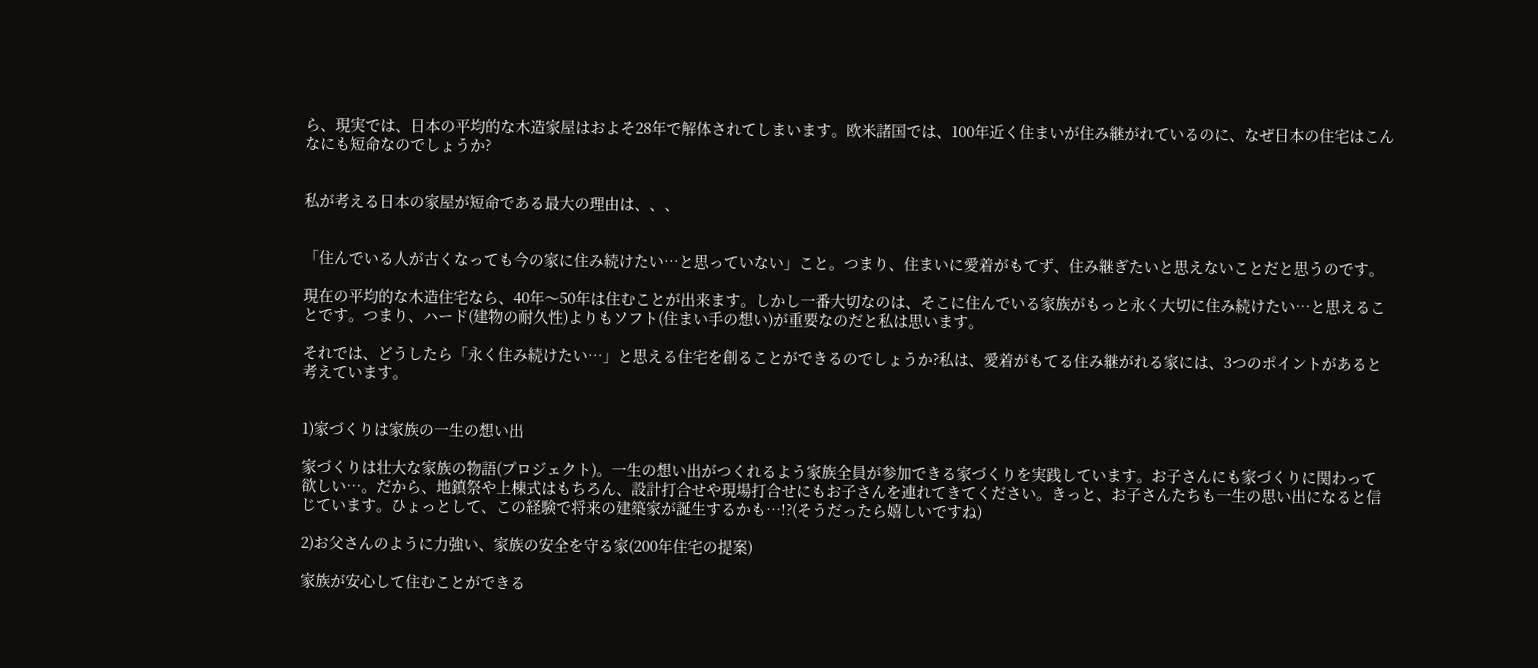ら、現実では、日本の平均的な木造家屋はおよそ28年で解体されてしまいます。欧米諸国では、100年近く住まいが住み継がれているのに、なぜ日本の住宅はこんなにも短命なのでしょうか?


私が考える日本の家屋が短命である最大の理由は、、、


「住んでいる人が古くなっても今の家に住み続けたい…と思っていない」こと。つまり、住まいに愛着がもてず、住み継ぎたいと思えないことだと思うのです。

現在の平均的な木造住宅なら、40年〜50年は住むことが出来ます。しかし一番大切なのは、そこに住んでいる家族がもっと永く大切に住み続けたい…と思えることです。つまり、ハード(建物の耐久性)よりもソフト(住まい手の想い)が重要なのだと私は思います。

それでは、どうしたら「永く住み続けたい…」と思える住宅を創ることができるのでしょうか?私は、愛着がもてる住み継がれる家には、3つのポイントがあると考えています。


1)家づくりは家族の一生の想い出

家づくりは壮大な家族の物語(プロジェクト)。一生の想い出がつくれるよう家族全員が参加できる家づくりを実践しています。お子さんにも家づくりに関わって欲しい…。だから、地鎮祭や上棟式はもちろん、設計打合せや現場打合せにもお子さんを連れてきてください。きっと、お子さんたちも一生の思い出になると信じています。ひょっとして、この経験で将来の建築家が誕生するかも…!?(そうだったら嬉しいですね)

2)お父さんのように力強い、家族の安全を守る家(200年住宅の提案)

家族が安心して住むことができる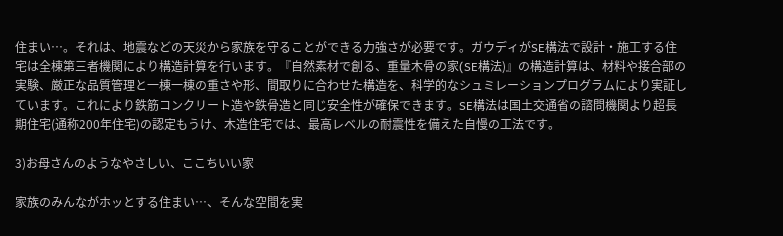住まい…。それは、地震などの天災から家族を守ることができる力強さが必要です。ガウディがSE構法で設計・施工する住宅は全棟第三者機関により構造計算を行います。『自然素材で創る、重量木骨の家(SE構法)』の構造計算は、材料や接合部の実験、厳正な品質管理と一棟一棟の重さや形、間取りに合わせた構造を、科学的なシュミレーションプログラムにより実証しています。これにより鉄筋コンクリート造や鉄骨造と同じ安全性が確保できます。SE構法は国土交通省の諮問機関より超長期住宅(通称200年住宅)の認定もうけ、木造住宅では、最高レベルの耐震性を備えた自慢の工法です。

3)お母さんのようなやさしい、ここちいい家

家族のみんながホッとする住まい…、そんな空間を実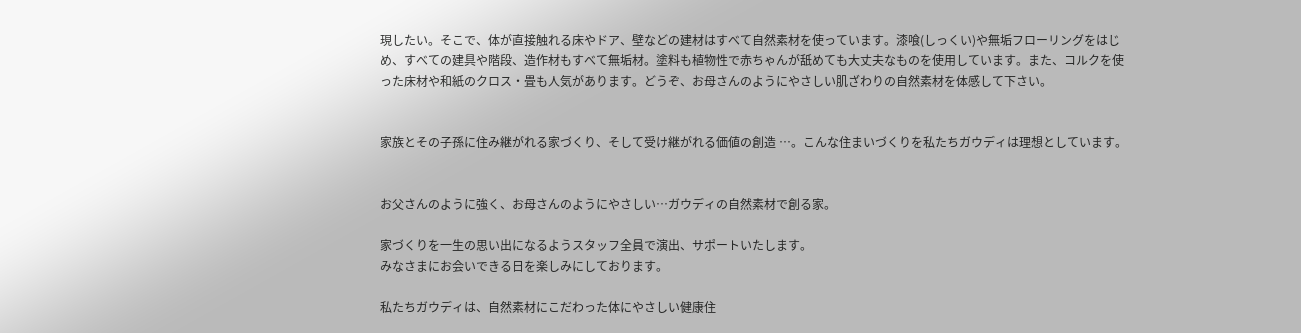現したい。そこで、体が直接触れる床やドア、壁などの建材はすべて自然素材を使っています。漆喰(しっくい)や無垢フローリングをはじめ、すべての建具や階段、造作材もすべて無垢材。塗料も植物性で赤ちゃんが舐めても大丈夫なものを使用しています。また、コルクを使った床材や和紙のクロス・畳も人気があります。どうぞ、お母さんのようにやさしい肌ざわりの自然素材を体感して下さい。


家族とその子孫に住み継がれる家づくり、そして受け継がれる価値の創造 …。こんな住まいづくりを私たちガウディは理想としています。


お父さんのように強く、お母さんのようにやさしい…ガウディの自然素材で創る家。

家づくりを一生の思い出になるようスタッフ全員で演出、サポートいたします。
みなさまにお会いできる日を楽しみにしております。

私たちガウディは、自然素材にこだわった体にやさしい健康住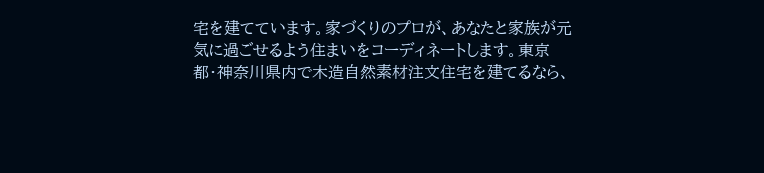宅を建てています。家づくりのプロが、あなたと家族が元気に過ごせるよう住まいをコーディネートします。東京都・神奈川県内で木造自然素材注文住宅を建てるなら、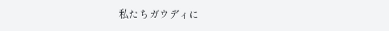私たちガウディに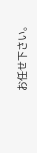お任せ下さい。